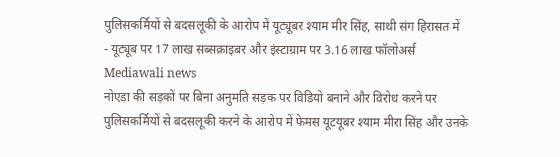पुलिसकर्मियों से बदसलूकी के आरोप में यूट्यूबर श्याम मीर सिंह, साथी संग हिरासत में
- यूट्यूब पर 17 लाख सब्सक्राइबर और इंस्टाग्राम पर 3.16 लाख फॉलोअर्स
Mediawali news
नोएडा की सड़कों पर बिना अनुमति सड़क पर विडियो बनाने और विरोध करने पर पुलिसकर्मियों से बदसलूकी करने के आरोप में फेमस यूटयूबर श्याम मीरा सिंह और उनके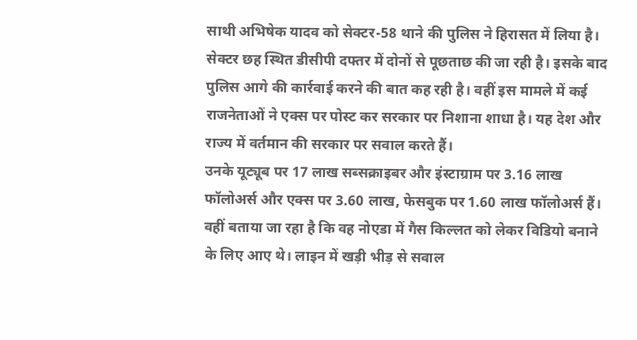साथी अभिषेक यादव को सेक्टर-58 थाने की पुलिस ने हिरासत में लिया है। सेक्टर छह स्थित डीसीपी दफ्तर में दोनों से पूछताछ की जा रही है। इसके बाद पुलिस आगे की कार्रवाई करने की बात कह रही है। वहीं इस मामले में कई राजनेताओं ने एक्स पर पोस्ट कर सरकार पर निशाना शाधा है। यह देश और राज्य में वर्तमान की सरकार पर सवाल करते हैं।
उनके यूट्यूब पर 17 लाख सब्सक्राइबर और इंस्टाग्राम पर 3.16 लाख फॉलोअर्स और एक्स पर 3.60 लाख, फेसबुक पर 1.60 लाख फॉलोअर्स हैं। वहीं बताया जा रहा है कि वह नोएडा में गैस किल्लत को लेकर विडियो बनाने के लिए आए थे। लाइन में खड़ी भीड़ से सवाल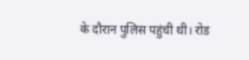के दौरान पुलिस पहुंची थी। रोड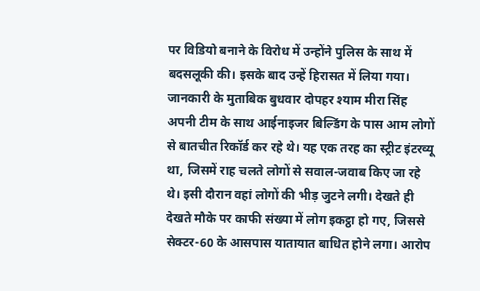पर विडियो बनाने के विरोध में उन्होंने पुलिस के साथ में बदसलूकी की। इसके बाद उन्हें हिरासत में लिया गया।
जानकारी के मुताबिक बुधवार दोपहर श्याम मीरा सिंह अपनी टीम के साथ आईनाइजर बिल्डिंग के पास आम लोगों से बातचीत रिकॉर्ड कर रहे थे। यह एक तरह का स्ट्रीट इंटरव्यू था, जिसमें राह चलते लोगों से सवाल-जवाब किए जा रहे थे। इसी दौरान वहां लोगों की भीड़ जुटने लगी। देखते ही देखते मौके पर काफी संख्या में लोग इकट्ठा हो गए, जिससे सेक्टर-60 के आसपास यातायात बाधित होने लगा। आरोप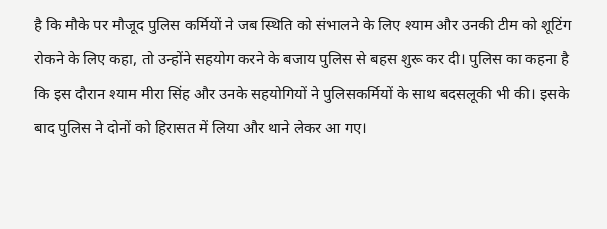है कि मौके पर मौजूद पुलिस कर्मियों ने जब स्थिति को संभालने के लिए श्याम और उनकी टीम को शूटिंग रोकने के लिए कहा, तो उन्होंने सहयोग करने के बजाय पुलिस से बहस शुरू कर दी। पुलिस का कहना है कि इस दौरान श्याम मीरा सिंह और उनके सहयोगियों ने पुलिसकर्मियों के साथ बदसलूकी भी की। इसके बाद पुलिस ने दोनों को हिरासत में लिया और थाने लेकर आ गए।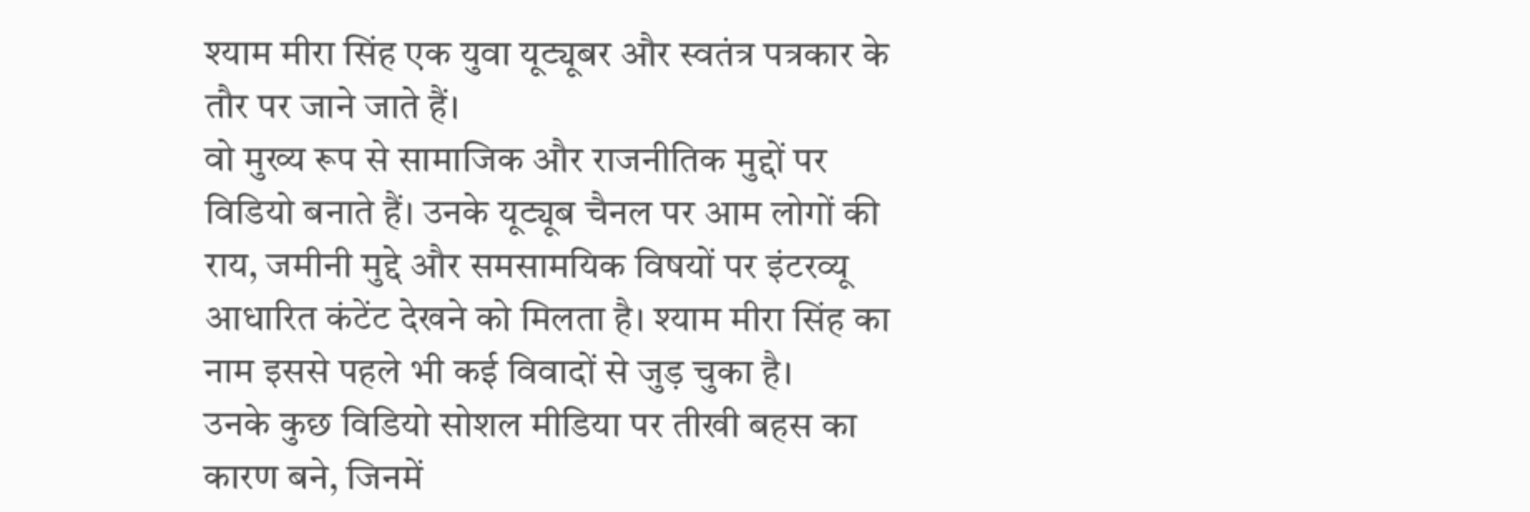श्याम मीरा सिंह एक युवा यूट्यूबर और स्वतंत्र पत्रकार के तौर पर जाने जाते हैं।
वो मुख्य रूप से सामाजिक और राजनीतिक मुद्दों पर विडियो बनाते हैं। उनके यूट्यूब चैनल पर आम लोगों की राय, जमीनी मुद्दे और समसामयिक विषयों पर इंटरव्यू आधारित कंटेंट देखने को मिलता है। श्याम मीरा सिंह का नाम इससे पहले भी कई विवादों से जुड़ चुका है।
उनके कुछ विडियो सोशल मीडिया पर तीखी बहस का कारण बने, जिनमें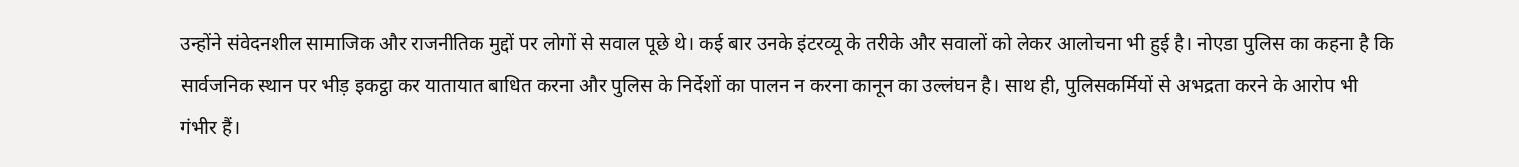उन्होंने संवेदनशील सामाजिक और राजनीतिक मुद्दों पर लोगों से सवाल पूछे थे। कई बार उनके इंटरव्यू के तरीके और सवालों को लेकर आलोचना भी हुई है। नोएडा पुलिस का कहना है कि सार्वजनिक स्थान पर भीड़ इकट्ठा कर यातायात बाधित करना और पुलिस के निर्देशों का पालन न करना कानून का उल्लंघन है। साथ ही, पुलिसकर्मियों से अभद्रता करने के आरोप भी गंभीर हैं।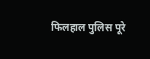फिलहाल पुलिस पूरे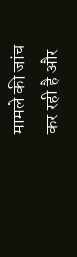मामले की जांच कर रही है और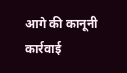आगे की कानूनी कार्रवाई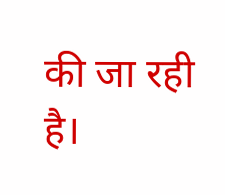की जा रही है।